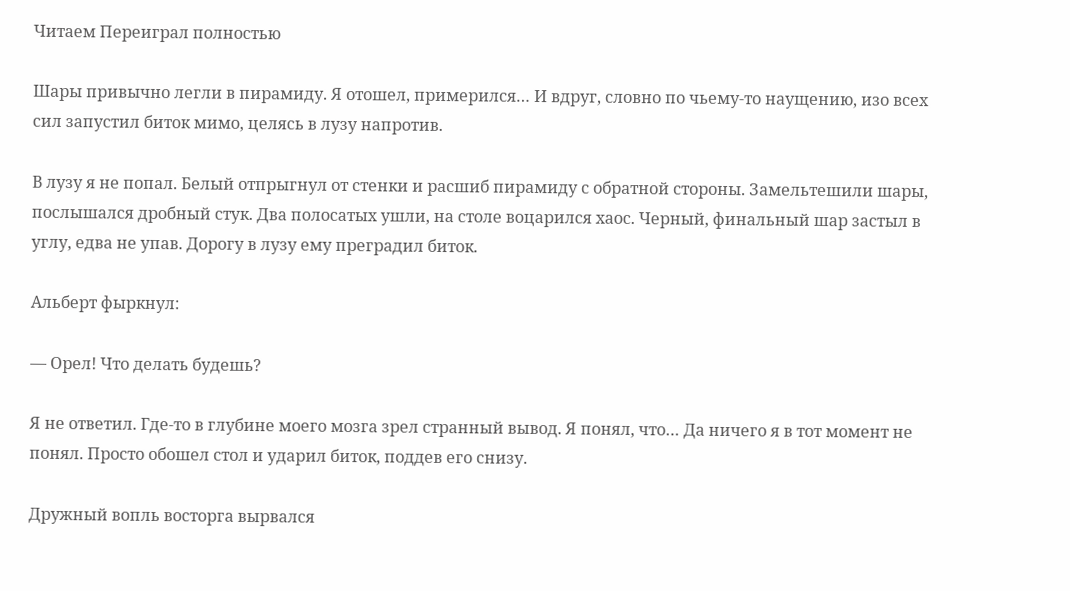Читаем Переиграл полностью

Шары привычно легли в пирамиду. Я отошел, примерился… И вдруг, словно по чьему-то наущению, изо всех сил запустил биток мимо, целясь в лузу напротив.

В лузу я не попал. Белый отпрыгнул от стенки и расшиб пирамиду с обратной стороны. Замельтешили шары, послышался дробный стук. Два полосатых ушли, на столе воцарился хаос. Черный, финальный шар застыл в углу, едва не упав. Дорогу в лузу ему преградил биток.

Альберт фыркнул:

— Орел! Что делать будешь?

Я не ответил. Где-то в глубине моего мозга зрел странный вывод. Я понял, что… Да ничего я в тот момент не понял. Просто обошел стол и ударил биток, поддев его снизу.

Дружный вопль восторга вырвался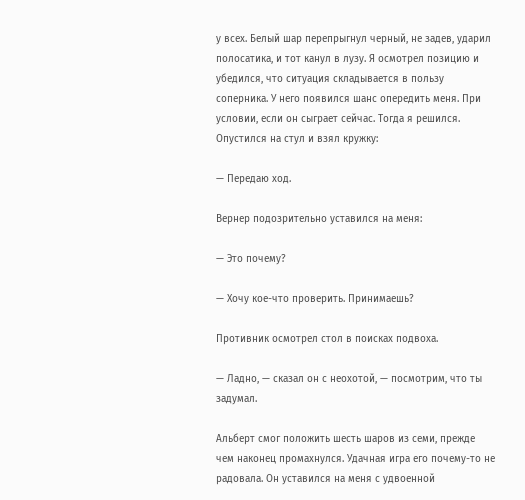у всех. Белый шар перепрыгнул черный, не задев, ударил полосатика, и тот канул в лузу. Я осмотрел позицию и убедился, что ситуация складывается в пользу соперника. У него появился шанс опередить меня. При условии, если он сыграет сейчас. Тогда я решился. Опустился на стул и взял кружку:

— Передаю ход.

Вернер подозрительно уставился на меня:

— Это почему?

— Хочу кое-что проверить. Принимаешь?

Противник осмотрел стол в поисках подвоха.

— Ладно, — сказал он с неохотой, — посмотрим, что ты задумал.

Альберт смог положить шесть шаров из семи, прежде чем наконец промахнулся. Удачная игра его почему-то не радовала. Он уставился на меня с удвоенной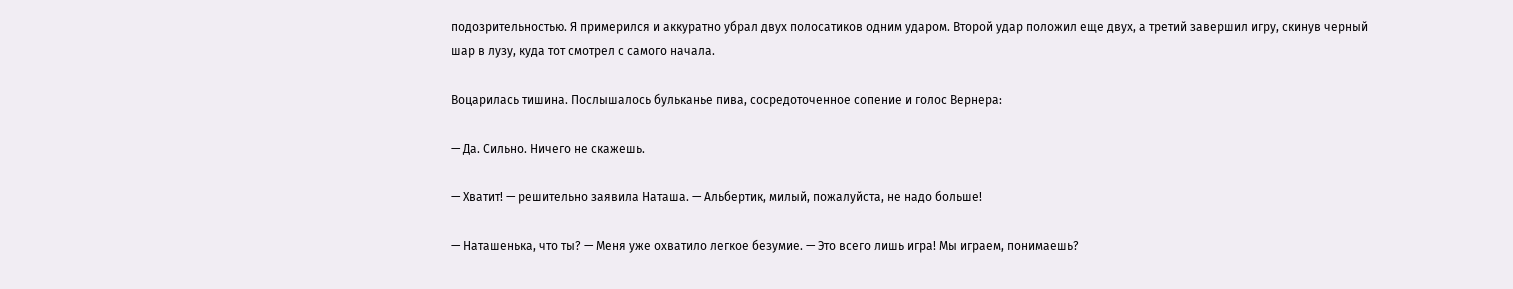подозрительностью. Я примерился и аккуратно убрал двух полосатиков одним ударом. Второй удар положил еще двух, а третий завершил игру, скинув черный шар в лузу, куда тот смотрел с самого начала.

Воцарилась тишина. Послышалось бульканье пива, сосредоточенное сопение и голос Вернера:

— Да. Сильно. Ничего не скажешь.

— Хватит! — решительно заявила Наташа. — Альбертик, милый, пожалуйста, не надо больше!

— Наташенька, что ты? — Меня уже охватило легкое безумие. — Это всего лишь игра! Мы играем, понимаешь?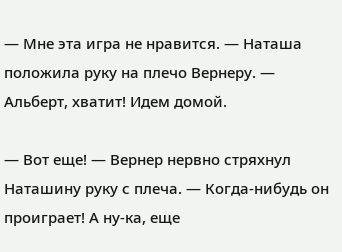— Мне эта игра не нравится. — Наташа положила руку на плечо Вернеру. — Альберт, хватит! Идем домой.

— Вот еще! — Вернер нервно стряхнул Наташину руку с плеча. — Когда-нибудь он проиграет! А ну-ка, еще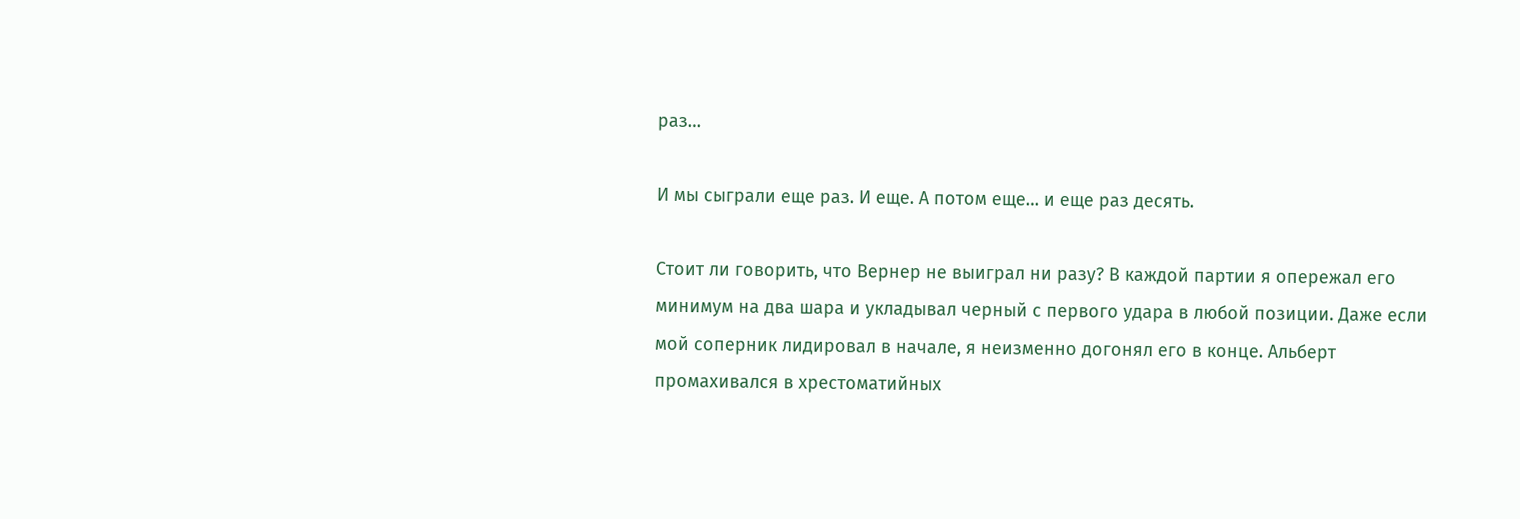раз…

И мы сыграли еще раз. И еще. А потом еще… и еще раз десять.

Стоит ли говорить, что Вернер не выиграл ни разу? В каждой партии я опережал его минимум на два шара и укладывал черный с первого удара в любой позиции. Даже если мой соперник лидировал в начале, я неизменно догонял его в конце. Альберт промахивался в хрестоматийных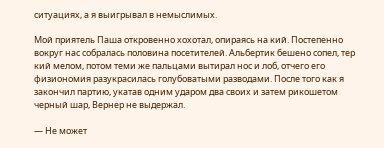ситуациях, а я выигрывал в немыслимых.

Мой приятель Паша откровенно хохотал, опираясь на кий. Постепенно вокруг нас собралась половина посетителей. Альбертик бешено сопел, тер кий мелом, потом теми же пальцами вытирал нос и лоб, отчего его физиономия разукрасилась голубоватыми разводами. После того как я закончил партию, укатав одним ударом два своих и затем рикошетом черный шар, Вернер не выдержал.

— Не может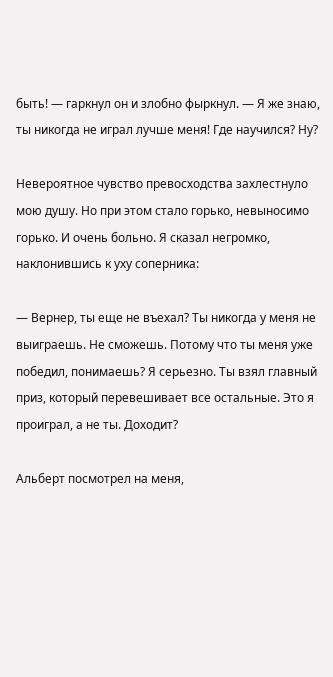быть! — гаркнул он и злобно фыркнул. — Я же знаю, ты никогда не играл лучше меня! Где научился? Ну?

Невероятное чувство превосходства захлестнуло мою душу. Но при этом стало горько, невыносимо горько. И очень больно. Я сказал негромко, наклонившись к уху соперника:

— Вернер, ты еще не въехал? Ты никогда у меня не выиграешь. Не сможешь. Потому что ты меня уже победил, понимаешь? Я серьезно. Ты взял главный приз, который перевешивает все остальные. Это я проиграл, а не ты. Доходит?

Альберт посмотрел на меня,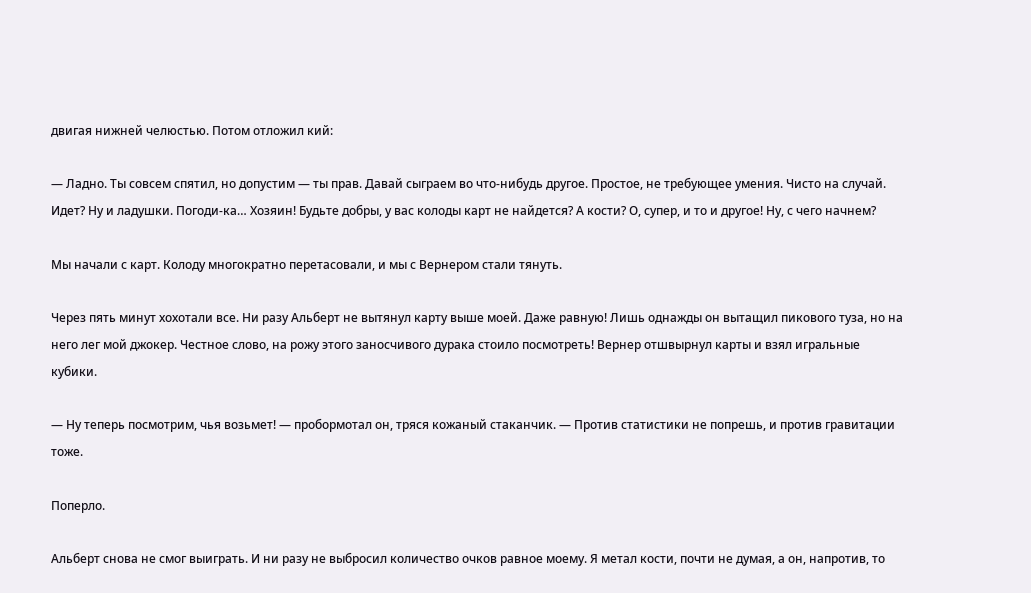двигая нижней челюстью. Потом отложил кий:

— Ладно. Ты совсем спятил, но допустим — ты прав. Давай сыграем во что-нибудь другое. Простое, не требующее умения. Чисто на случай. Идет? Ну и ладушки. Погоди-ка… Хозяин! Будьте добры, у вас колоды карт не найдется? А кости? О, супер, и то и другое! Ну, с чего начнем?

Мы начали с карт. Колоду многократно перетасовали, и мы с Вернером стали тянуть.

Через пять минут хохотали все. Ни разу Альберт не вытянул карту выше моей. Даже равную! Лишь однажды он вытащил пикового туза, но на него лег мой джокер. Честное слово, на рожу этого заносчивого дурака стоило посмотреть! Вернер отшвырнул карты и взял игральные кубики.

— Ну теперь посмотрим, чья возьмет! — пробормотал он, тряся кожаный стаканчик. — Против статистики не попрешь, и против гравитации тоже.

Поперло.

Альберт снова не смог выиграть. И ни разу не выбросил количество очков равное моему. Я метал кости, почти не думая, а он, напротив, то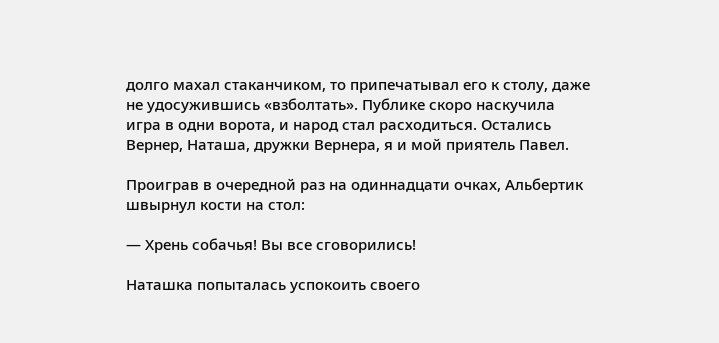долго махал стаканчиком, то припечатывал его к столу, даже не удосужившись «взболтать». Публике скоро наскучила игра в одни ворота, и народ стал расходиться. Остались Вернер, Наташа, дружки Вернера, я и мой приятель Павел.

Проиграв в очередной раз на одиннадцати очках, Альбертик швырнул кости на стол:

— Хрень собачья! Вы все сговорились!

Наташка попыталась успокоить своего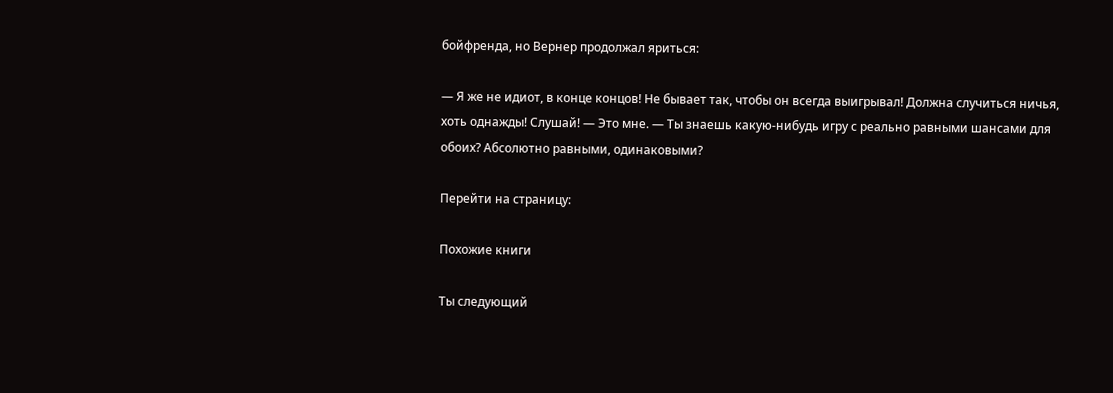бойфренда, но Вернер продолжал яриться:

— Я же не идиот, в конце концов! Не бывает так, чтобы он всегда выигрывал! Должна случиться ничья, хоть однажды! Слушай! — Это мне. — Ты знаешь какую-нибудь игру с реально равными шансами для обоих? Абсолютно равными, одинаковыми?

Перейти на страницу:

Похожие книги

Ты следующий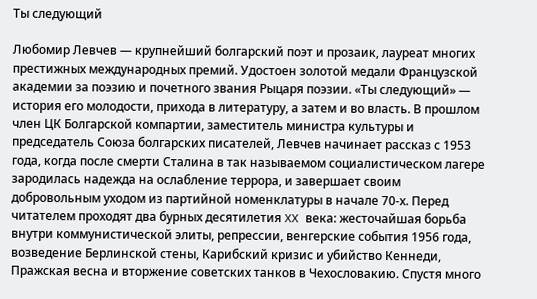Ты следующий

Любомир Левчев — крупнейший болгарский поэт и прозаик, лауреат многих престижных международных премий. Удостоен золотой медали Французской академии за поэзию и почетного звания Рыцаря поэзии. «Ты следующий» — история его молодости, прихода в литературу, а затем и во власть. В прошлом член ЦК Болгарской компартии, заместитель министра культуры и председатель Союза болгарских писателей, Левчев начинает рассказ с 1953 года, когда после смерти Сталина в так называемом социалистическом лагере зародилась надежда на ослабление террора, и завершает своим добровольным уходом из партийной номенклатуры в начале 70-х. Перед читателем проходят два бурных десятилетия XX века: жесточайшая борьба внутри коммунистической элиты, репрессии, венгерские события 1956 года, возведение Берлинской стены, Карибский кризис и убийство Кеннеди, Пражская весна и вторжение советских танков в Чехословакию. Спустя много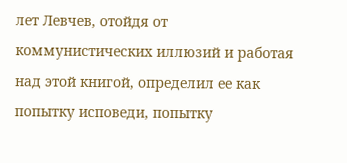лет Левчев, отойдя от коммунистических иллюзий и работая над этой книгой, определил ее как попытку исповеди, попытку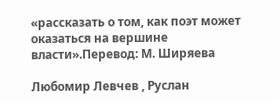«рассказать о том, как поэт может оказаться на вершине власти».Перевод: М. Ширяева

Любомир Левчев , Руслан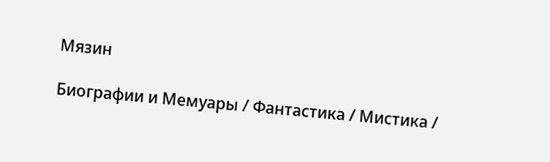Мязин

Биографии и Мемуары / Фантастика / Мистика /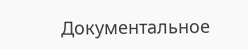Документальное